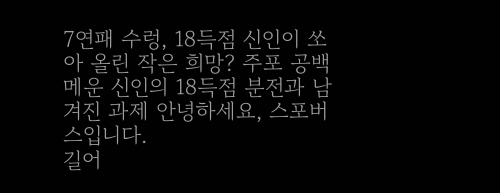7연패 수렁, 18득점 신인이 쏘아 올린 작은 희망? 주포 공백 메운 신인의 18득점 분전과 남겨진 과제 안녕하세요, 스포버스입니다.
길어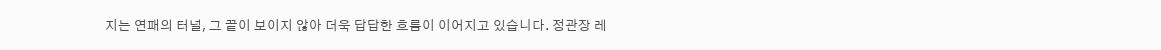지는 연패의 터널, 그 끝이 보이지 않아 더욱 답답한 흐름이 이어지고 있습니다. 정관장 레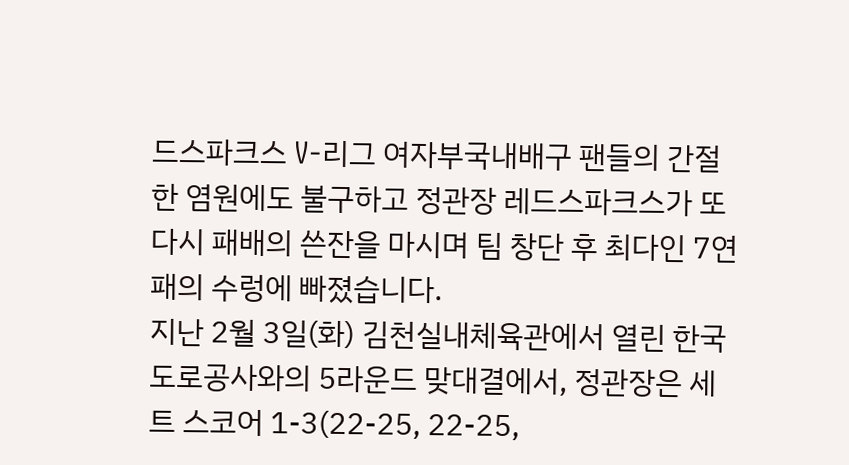드스파크스 V-리그 여자부국내배구 팬들의 간절한 염원에도 불구하고 정관장 레드스파크스가 또다시 패배의 쓴잔을 마시며 팀 창단 후 최다인 7연패의 수렁에 빠졌습니다.
지난 2월 3일(화) 김천실내체육관에서 열린 한국도로공사와의 5라운드 맞대결에서, 정관장은 세트 스코어 1-3(22-25, 22-25,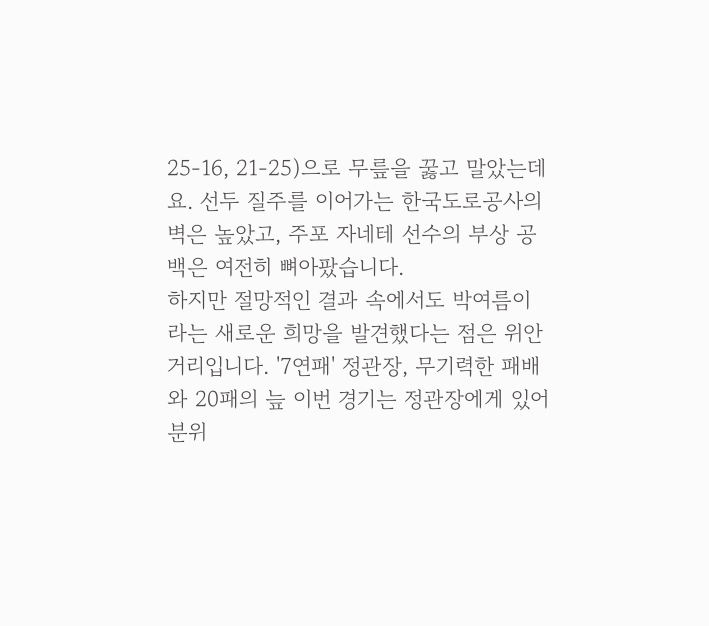25-16, 21-25)으로 무릎을 꿇고 말았는데요. 선두 질주를 이어가는 한국도로공사의 벽은 높았고, 주포 자네테 선수의 부상 공백은 여전히 뼈아팠습니다.
하지만 절망적인 결과 속에서도 박여름이라는 새로운 희망을 발견했다는 점은 위안거리입니다. '7연패' 정관장, 무기력한 패배와 20패의 늪 이번 경기는 정관장에게 있어 분위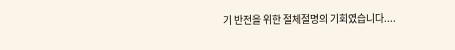기 반전을 위한 절체절명의 기회였습니다....